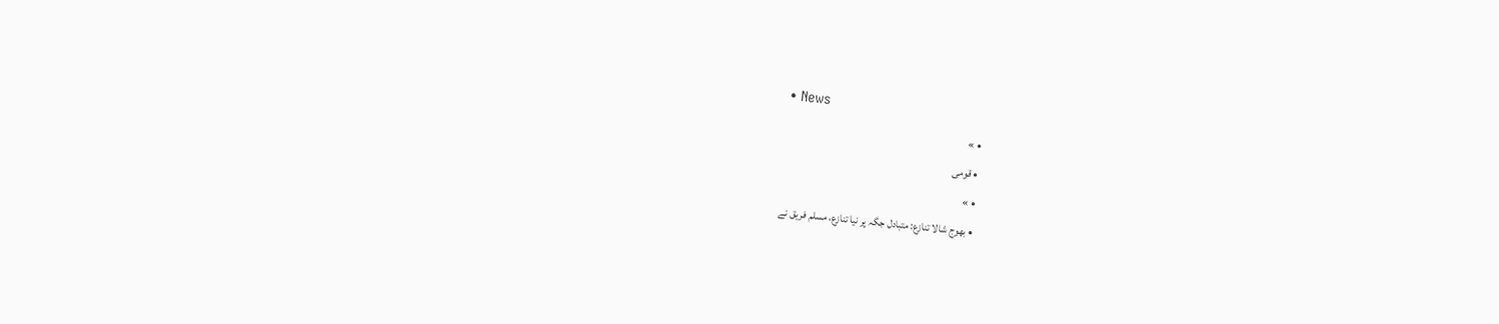• News
  • »
  • قومی
  • »
  • بھوج شالا تنازع: متبادل جگہ پر نیا تنازع، مسلم فریق نے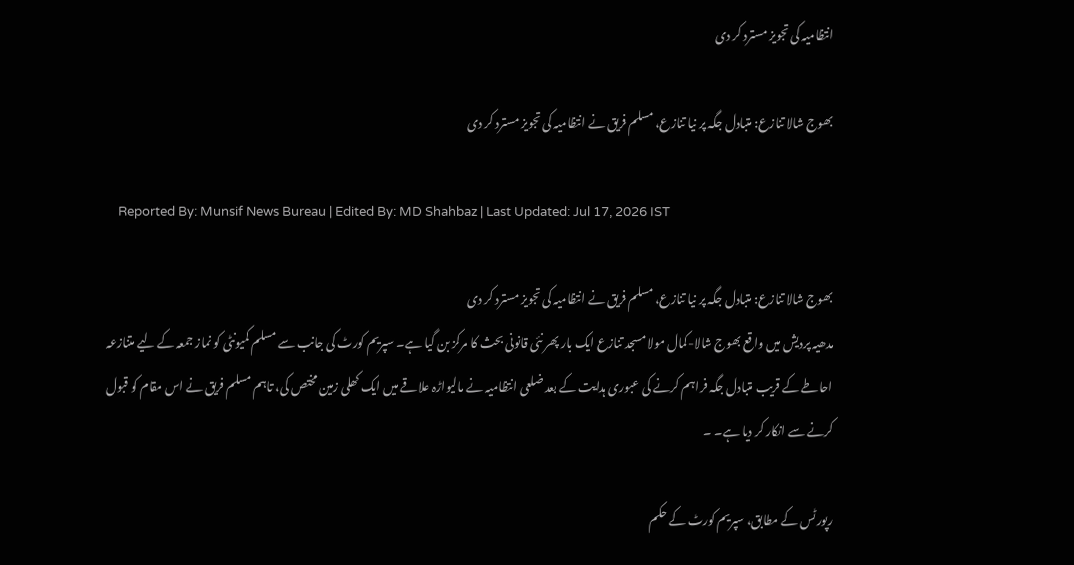انتظامیہ کی تجویز مسترد کر دی

بھوج شالا تنازع: متبادل جگہ پر نیا تنازع، مسلم فریق نے انتظامیہ کی تجویز مسترد کر دی

    Reported By: Munsif News Bureau | Edited By: MD Shahbaz | Last Updated: Jul 17, 2026 IST

بھوج شالا تنازع: متبادل جگہ پر نیا تنازع، مسلم فریق نے انتظامیہ کی تجویز مسترد کر دی
مدھیہ پردیش میں واقع بھوج شالا-کمال مولا مسجد تنازع ایک بار پھر نئی قانونی بحث کا مرکز بن گیا ہے۔ سپریم کورٹ کی جانب سے مسلم کمیونٹی کو نماز جمعہ کے لیے متنازعہ احاطے کے قریب متبادل جگہ فراہم کرنے کی عبوری ہدایت کے بعد ضلعی انتظامیہ نے مالیواڑہ علاقے میں ایک کھلی زمین مختص کی، تاہم مسلم فریق نے اس مقام کو قبول کرنے سے انکار کر دیا ہے۔ ۔

رپورٹس کے مطابق، سپریم کورٹ کے حکم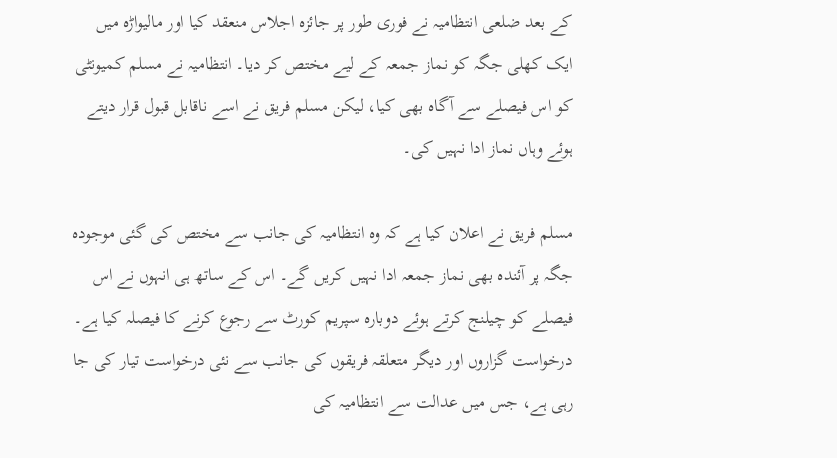کے بعد ضلعی انتظامیہ نے فوری طور پر جائزہ اجلاس منعقد کیا اور مالیواڑہ میں ایک کھلی جگہ کو نماز جمعہ کے لیے مختص کر دیا۔ انتظامیہ نے مسلم کمیونٹی کو اس فیصلے سے آگاہ بھی کیا، لیکن مسلم فریق نے اسے ناقابل قبول قرار دیتے ہوئے وہاں نماز ادا نہیں کی۔

مسلم فریق نے اعلان کیا ہے کہ وہ انتظامیہ کی جانب سے مختص کی گئی موجودہ جگہ پر آئندہ بھی نماز جمعہ ادا نہیں کریں گے۔ اس کے ساتھ ہی انہوں نے اس فیصلے کو چیلنج کرتے ہوئے دوبارہ سپریم کورٹ سے رجوع کرنے کا فیصلہ کیا ہے۔ درخواست گزاروں اور دیگر متعلقہ فریقوں کی جانب سے نئی درخواست تیار کی جا رہی ہے، جس میں عدالت سے انتظامیہ کی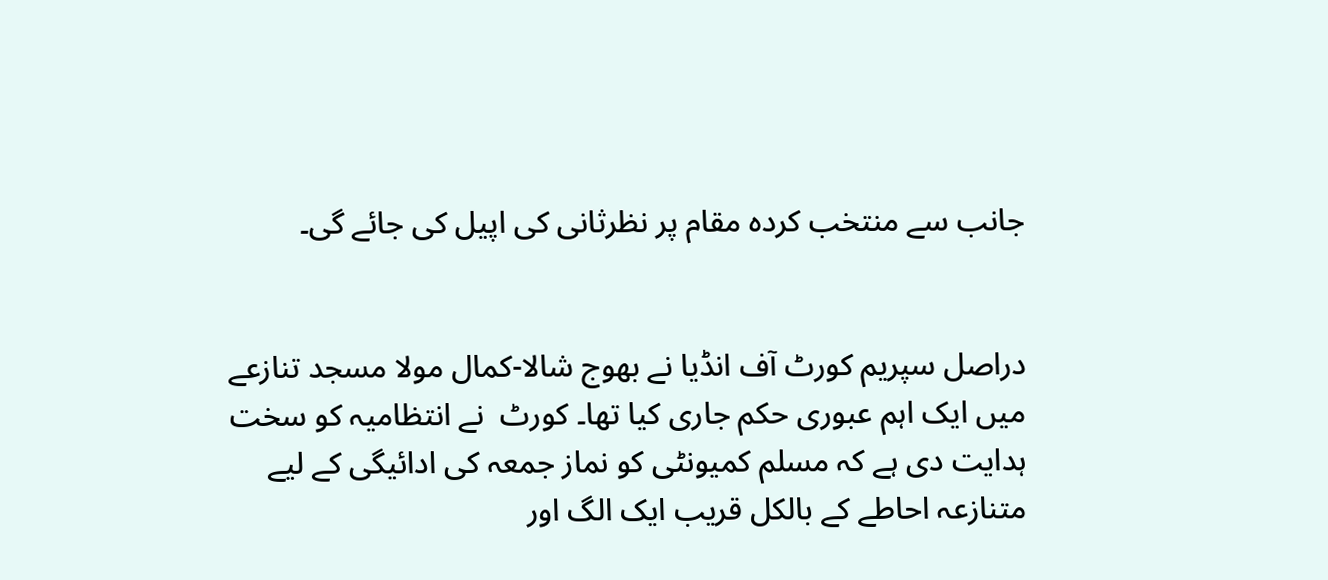جانب سے منتخب کردہ مقام پر نظرثانی کی اپیل کی جائے گی۔


دراصل سپریم کورٹ آف انڈیا نے بھوج شالا-کمال مولا مسجد تنازعے میں ایک اہم عبوری حکم جاری کیا تھا۔ کورٹ  نے انتظامیہ کو سخت ہدایت دی ہے کہ مسلم کمیونٹی کو نماز جمعہ کی ادائیگی کے لیے متنازعہ احاطے کے بالکل قریب ایک الگ اور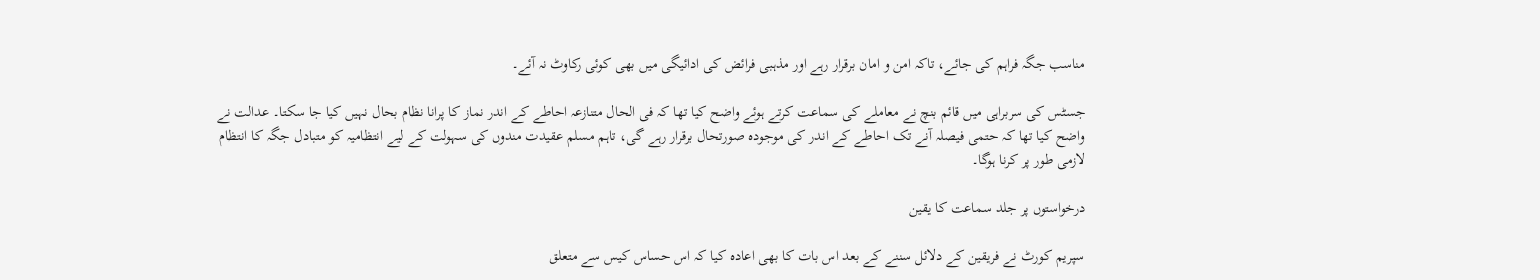مناسب جگہ فراہم کی جائے، تاکہ امن و امان برقرار رہے اور مذہبی فرائض کی ادائیگی میں بھی کوئی رکاوٹ نہ آئے۔

جسٹس کی سربراہی میں قائم بنچ نے معاملے کی سماعت کرتے ہوئے واضح کیا تھا کہ فی الحال متنازعہ احاطے کے اندر نماز کا پرانا نظام بحال نہیں کیا جا سکتا۔ عدالت نے واضح کیا تھا کہ حتمی فیصلہ آنے تک احاطے کے اندر کی موجودہ صورتحال برقرار رہے گی، تاہم مسلم عقیدت مندوں کی سہولت کے لیے انتظامیہ کو متبادل جگہ کا انتظام لازمی طور پر کرنا ہوگا۔

درخواستوں پر جلد سماعت کا یقین

سپریم کورٹ نے فریقین کے دلائل سننے کے بعد اس بات کا بھی اعادہ کیا کہ اس حساس کیس سے متعلق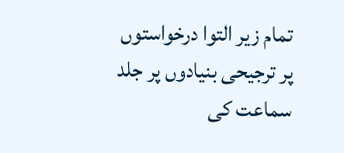تمام زیر التوا درخواستوں پر ترجیحی بنیادوں پر جلد سماعت کی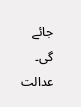جائے گی۔ عدالت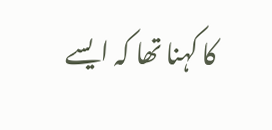کا کہنا تھا کہ ایسے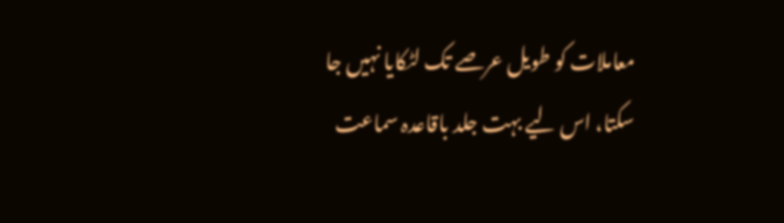معاملات کو طویل عرصے تک لٹکایا نہیں جا سکتا، اس لیے بہت جلد باقاعدہ سماعت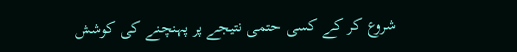شروع کر کے کسی حتمی نتیجے پر پہنچنے کی کوشش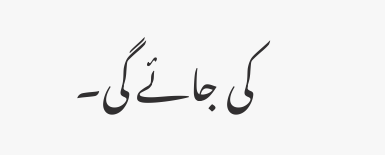کی جائے گی۔